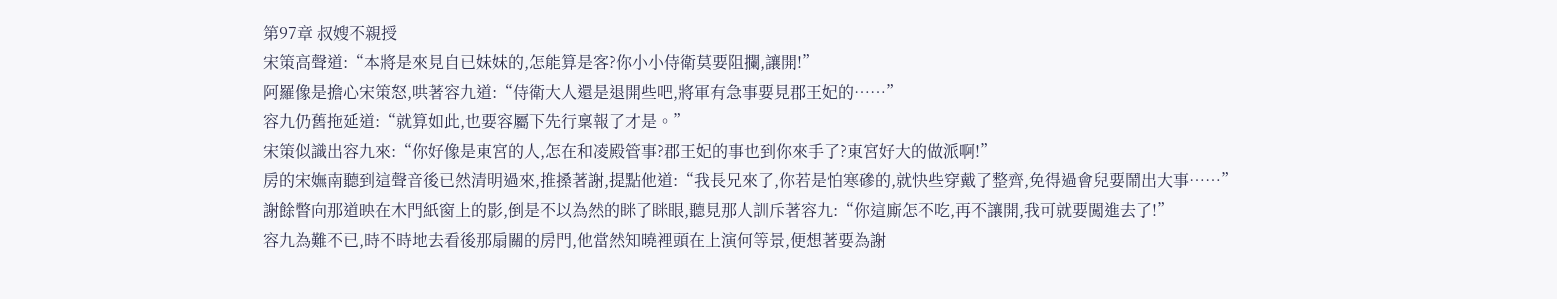第97章 叔嫂不親授
宋策高聲道:“本將是來見自已妹妹的,怎能算是客?你小小侍衛莫要阻攔,讓開!”
阿羅像是擔心宋策怒,哄著容九道:“侍衛大人還是退開些吧,將軍有急事要見郡王妃的……”
容九仍舊拖延道:“就算如此,也要容屬下先行稟報了才是。”
宋策似識出容九來:“你好像是東宮的人,怎在和凌殿管事?郡王妃的事也到你來手了?東宮好大的做派啊!”
房的宋嫵南聽到這聲音後已然清明過來,推搡著謝,提點他道:“我長兄來了,你若是怕寒磣的,就快些穿戴了整齊,免得過會兒要鬧出大事……”
謝餘瞥向那道映在木門紙窗上的影,倒是不以為然的眯了眯眼,聽見那人訓斥著容九:“你這廝怎不吃,再不讓開,我可就要闖進去了!”
容九為難不已,時不時地去看後那扇關的房門,他當然知曉裡頭在上演何等景,便想著要為謝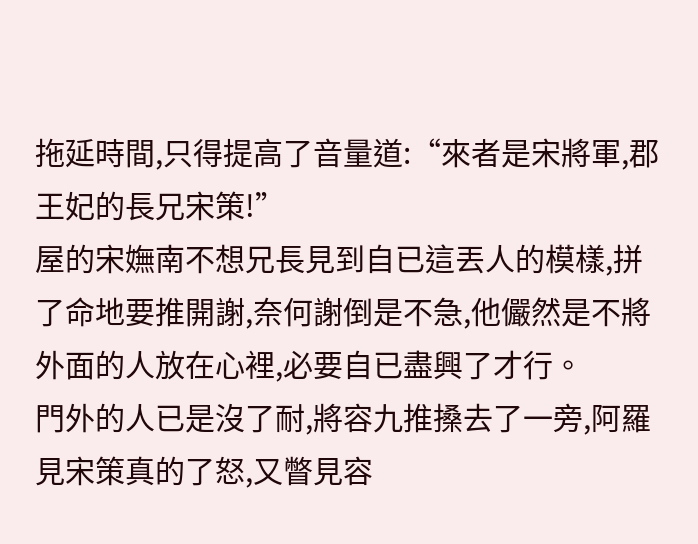拖延時間,只得提高了音量道:“來者是宋將軍,郡王妃的長兄宋策!”
屋的宋嫵南不想兄長見到自已這丟人的模樣,拼了命地要推開謝,奈何謝倒是不急,他儼然是不將外面的人放在心裡,必要自已盡興了才行。
門外的人已是沒了耐,將容九推搡去了一旁,阿羅見宋策真的了怒,又瞥見容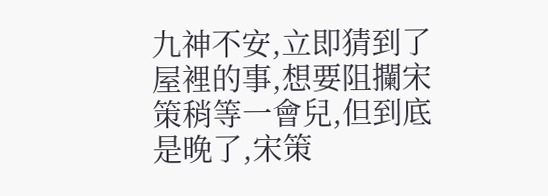九神不安,立即猜到了屋裡的事,想要阻攔宋策稍等一會兒,但到底是晚了,宋策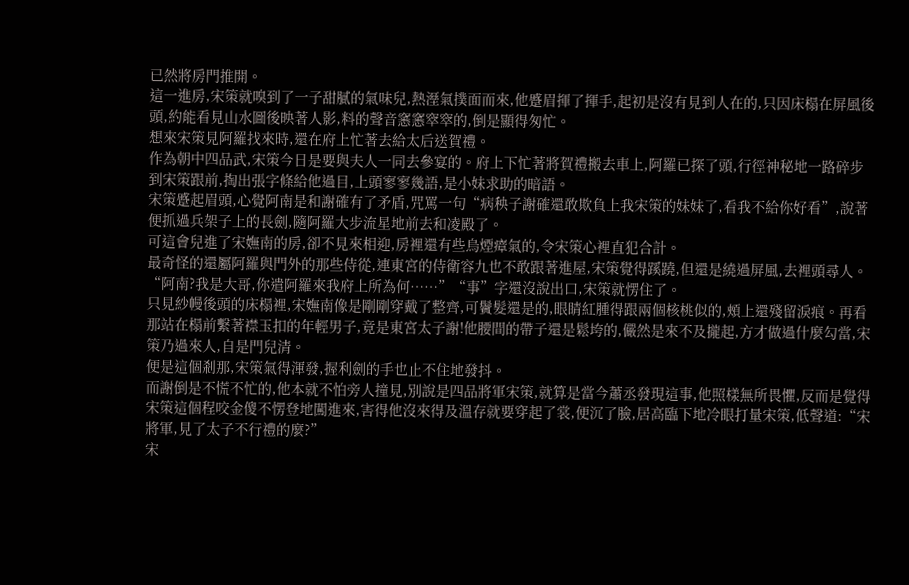已然將房門推開。
這一進房,宋策就嗅到了一子甜膩的氣味兒,熱溼氣撲面而來,他蹙眉揮了揮手,起初是沒有見到人在的,只因床榻在屏風後頭,約能看見山水圖後映著人影,料的聲音窸窸窣窣的,倒是顯得匆忙。
想來宋策見阿羅找來時,還在府上忙著去給太后送賀禮。
作為朝中四品武,宋策今日是要與夫人一同去參宴的。府上下忙著將賀禮搬去車上,阿羅已探了頭,行徑神秘地一路碎步到宋策跟前,掏出張字條給他過目,上頭寥寥幾語,是小妹求助的暗語。
宋策蹙起眉頭,心覺阿南是和謝確有了矛盾,咒罵一句“病秧子謝確還敢欺負上我宋策的妹妹了,看我不給你好看”,說著便抓過兵架子上的長劍,隨阿羅大步流星地前去和凌殿了。
可這會兒進了宋嫵南的房,卻不見來相迎,房裡還有些烏煙瘴氣的,令宋策心裡直犯合計。
最奇怪的還屬阿羅與門外的那些侍從,連東宮的侍衛容九也不敢跟著進屋,宋策覺得蹊蹺,但還是繞過屏風,去裡頭尋人。
“阿南?我是大哥,你遣阿羅來我府上所為何……”“事”字還沒說出口,宋策就愣住了。
只見紗幔後頭的床榻裡,宋嫵南像是剛剛穿戴了整齊,可鬢髮還是的,眼睛紅腫得跟兩個核桃似的,頰上還殘留淚痕。再看那站在榻前繫著襟玉扣的年輕男子,竟是東宮太子謝!他腰間的帶子還是鬆垮的,儼然是來不及攏起,方才做過什麼勾當,宋策乃過來人,自是門兒清。
便是這個剎那,宋策氣得渾發,握利劍的手也止不住地發抖。
而謝倒是不慌不忙的,他本就不怕旁人撞見,別說是四品將軍宋策,就算是當今蕭丞發現這事,他照樣無所畏懼,反而是覺得宋策這個程咬金傻不愣登地闖進來,害得他沒來得及溫存就要穿起了裳,便沉了臉,居高臨下地冷眼打量宋策,低聲道:“宋將軍,見了太子不行禮的麼?”
宋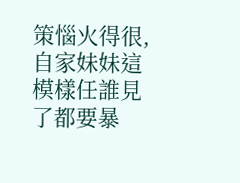策惱火得很,自家妹妹這模樣任誰見了都要暴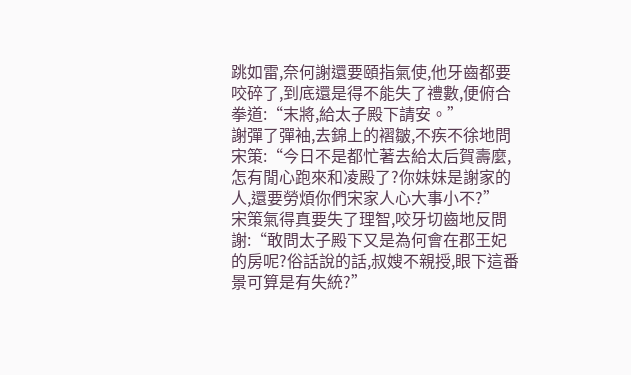跳如雷,奈何謝還要頤指氣使,他牙齒都要咬碎了,到底還是得不能失了禮數,便俯合拳道:“末將,給太子殿下請安。”
謝彈了彈袖,去錦上的褶皺,不疾不徐地問宋策:“今日不是都忙著去給太后賀壽麼,怎有閒心跑來和凌殿了?你妹妹是謝家的人,還要勞煩你們宋家人心大事小不?”
宋策氣得真要失了理智,咬牙切齒地反問謝:“敢問太子殿下又是為何會在郡王妃的房呢?俗話說的話,叔嫂不親授,眼下這番景可算是有失統?”